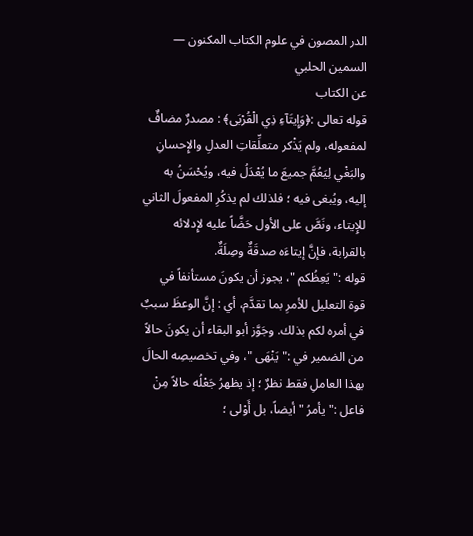الدر المصون في علوم الكتاب المكنون — السمين الحلبي
عن الكتاب
قوله تعالى :﴿وَإِيتَآءِ ذِي الْقُرْبَى﴾ : مصدرٌ مضافٌ لمفعوله، ولم يَذْكر متعلِّقاتِ العدلِ والإِحسانِ والبَغْي لِيَعُمَّ جميعَ ما يُعْدَلُ فيه، ويُحْسَنُ به إليه، ويُبغى فيه ؛ فلذلك لم يذكُرِ المفعولَ الثاني للإِيتاء، ونَصَّ على الأول حَضَّاً عليه لإِدلائه بالقرابة، فإنَّ إيتاءَه صدقَةٌ وصِلَةٌ.
قوله :" يَعِظُكم "، يجوز أن يكونَ مستأنفاً في قوة التعليل للأمرِ بما تقدَّم، أي : إنَّ الوعظَ سببٌ في أمره لكم بذلك. وجَوَّز أبو البقاء أن يكونَ حالاً من الضمير في :" يَنْهَى "، وفي تخصيصِه الحالَ بهذا العاملِ فقط نظرٌ ؛ إذ يظهرُ جَعْلُه حالاً مِنْ فاعل :" يأمرُ " أيضاً، بل أَوْلى ؛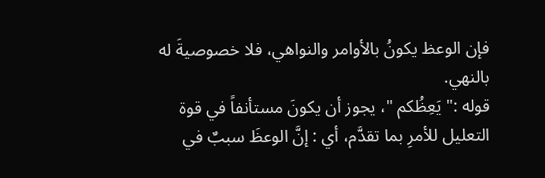فإن الوعظ يكونُ بالأوامر والنواهي، فلا خصوصيةَ له بالنهي.
قوله :" يَعِظُكم "، يجوز أن يكونَ مستأنفاً في قوة التعليل للأمرِ بما تقدَّم، أي : إنَّ الوعظَ سببٌ في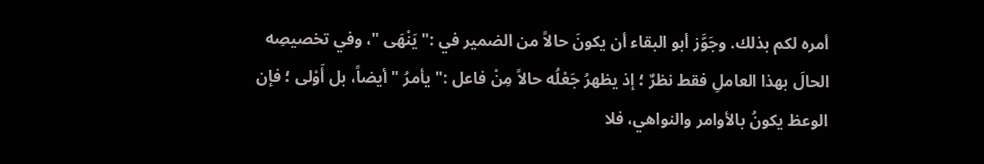أمره لكم بذلك. وجَوَّز أبو البقاء أن يكونَ حالاً من الضمير في :" يَنْهَى "، وفي تخصيصِه الحالَ بهذا العاملِ فقط نظرٌ ؛ إذ يظهرُ جَعْلُه حالاً مِنْ فاعل :" يأمرُ " أيضاً، بل أَوْلى ؛ فإن الوعظ يكونُ بالأوامر والنواهي، فلا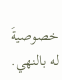خصوصيةَ له بالنهي.